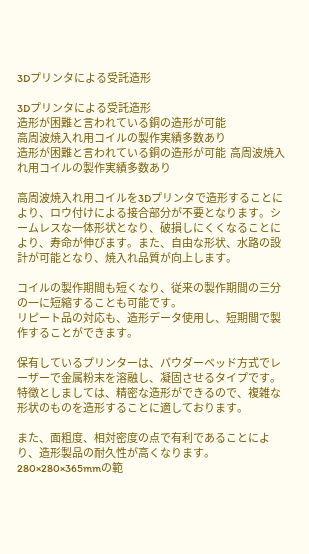3Dプリンタによる受託造形

3Dプリンタによる受託造形
造形が困難と言われている銅の造形が可能
高周波焼入れ用コイルの製作実績多数あり
造形が困難と言われている銅の造形が可能  高周波焼入れ用コイルの製作実績多数あり

高周波焼入れ用コイルを3Dプリンタで造形することにより、ロウ付けによる接合部分が不要となります。シームレスな一体形状となり、破損しにくくなることにより、寿命が伸びます。また、自由な形状、水路の設計が可能となり、焼入れ品質が向上します。

コイルの製作期間も短くなり、従来の製作期間の三分の一に短縮することも可能です。
リピート品の対応も、造形データ使用し、短期間で製作することができます。

保有しているプリンターは、パウダーベッド方式でレーザーで金属粉末を溶融し、凝固させるタイプです。特徴としましては、精密な造形ができるので、複雑な形状のものを造形することに適しております。

また、面粗度、相対密度の点で有利であることにより、造形製品の耐久性が高くなります。
280×280×365mmの範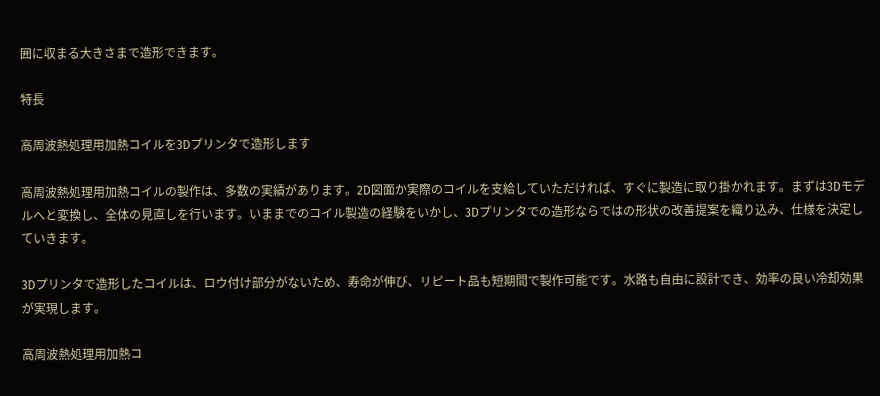囲に収まる大きさまで造形できます。

特長

高周波熱処理用加熱コイルを3Dプリンタで造形します

高周波熱処理用加熱コイルの製作は、多数の実績があります。2D図面か実際のコイルを支給していただければ、すぐに製造に取り掛かれます。まずは3Dモデルへと変換し、全体の見直しを行います。いままでのコイル製造の経験をいかし、3Dプリンタでの造形ならではの形状の改善提案を織り込み、仕様を決定していきます。

3Dプリンタで造形したコイルは、ロウ付け部分がないため、寿命が伸び、リピート品も短期間で製作可能です。水路も自由に設計でき、効率の良い冷却効果が実現します。

高周波熱処理用加熱コ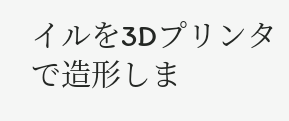イルを3Dプリンタで造形しま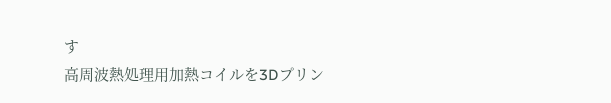す
高周波熱処理用加熱コイルを3Dプリン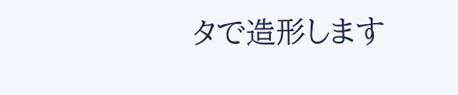タで造形します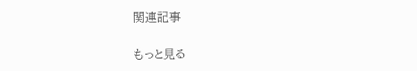関連記事

もっと見る